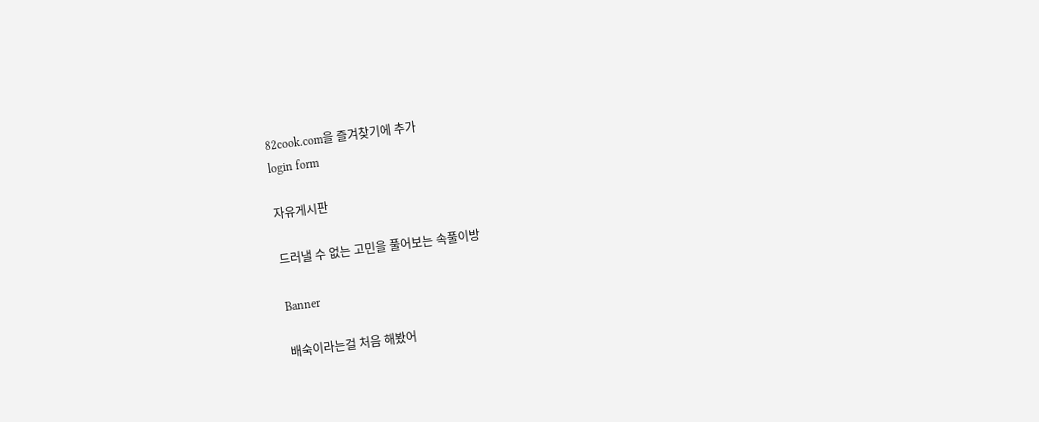82cook.com을 즐겨찾기에 추가
login form

자유게시판

드러낼 수 없는 고민을 풀어보는 속풀이방

Banner

배숙이라는걸 처음 해봤어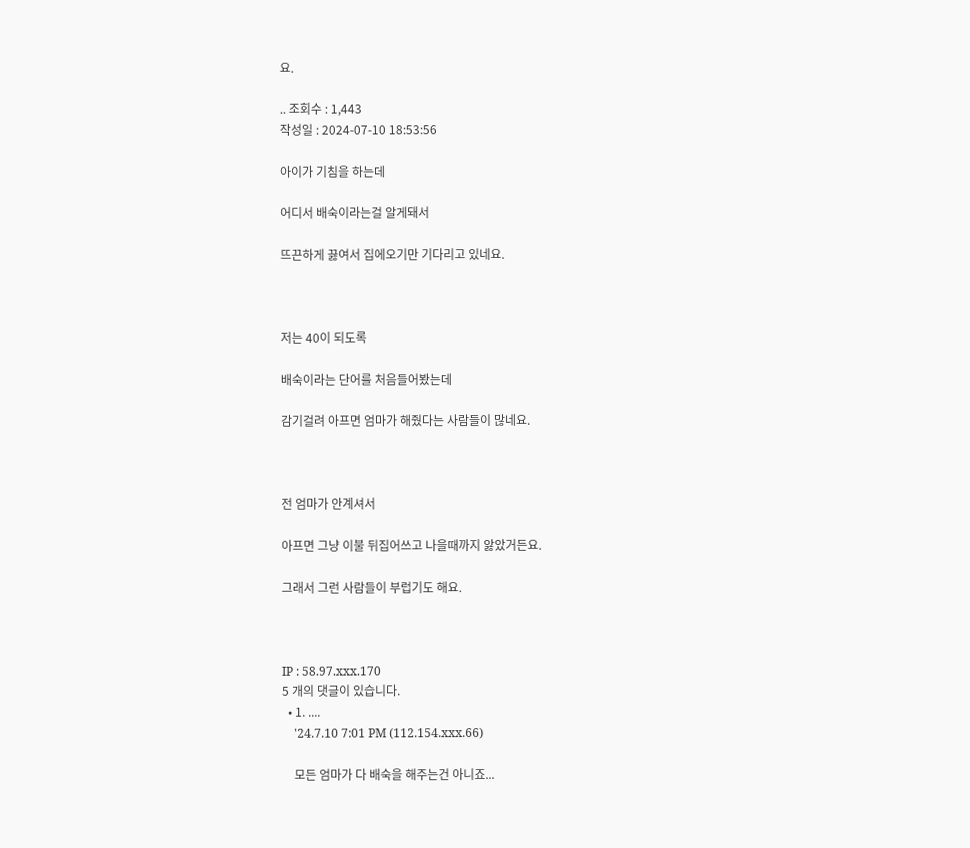요.

.. 조회수 : 1,443
작성일 : 2024-07-10 18:53:56

아이가 기침을 하는데

어디서 배숙이라는걸 알게돼서

뜨끈하게 끓여서 집에오기만 기다리고 있네요.



저는 40이 되도록

배숙이라는 단어를 처음들어봤는데

감기걸려 아프면 엄마가 해줬다는 사람들이 많네요.



전 엄마가 안계셔서

아프면 그냥 이불 뒤집어쓰고 나을때까지 앓았거든요.

그래서 그런 사람들이 부럽기도 해요.



IP : 58.97.xxx.170
5 개의 댓글이 있습니다.
  • 1. ....
    '24.7.10 7:01 PM (112.154.xxx.66)

    모든 엄마가 다 배숙을 해주는건 아니죠...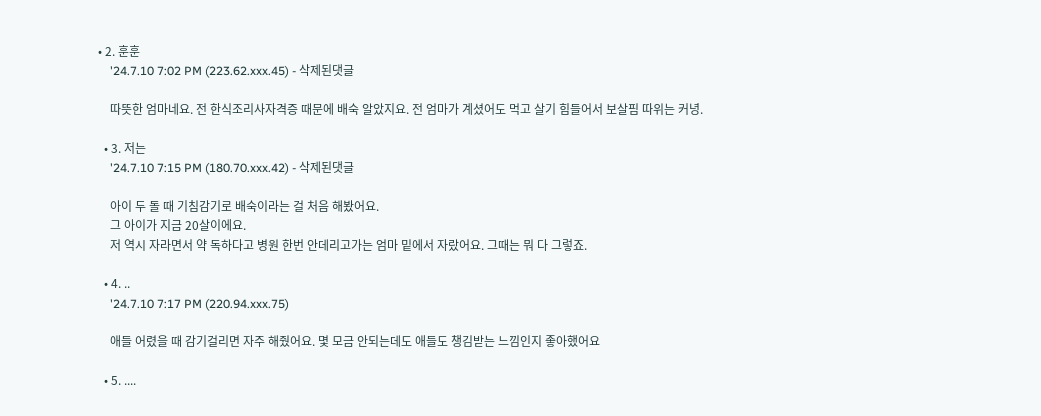• 2. 훈훈
    '24.7.10 7:02 PM (223.62.xxx.45) - 삭제된댓글

    따뜻한 엄마네요. 전 한식조리사자격증 때문에 배숙 알았지요. 전 엄마가 계셨어도 먹고 살기 힘들어서 보살핌 따위는 커녕.

  • 3. 저는
    '24.7.10 7:15 PM (180.70.xxx.42) - 삭제된댓글

    아이 두 돌 때 기침감기로 배숙이라는 걸 처음 해봤어요.
    그 아이가 지금 20살이에요.
    저 역시 자라면서 약 독하다고 병원 한번 안데리고가는 엄마 밑에서 자랐어요. 그때는 뭐 다 그렇죠.

  • 4. ..
    '24.7.10 7:17 PM (220.94.xxx.75)

    애들 어렸을 때 감기걸리면 자주 해줬어요. 몇 모금 안되는데도 애들도 챙김받는 느낌인지 좋아했어요

  • 5. ....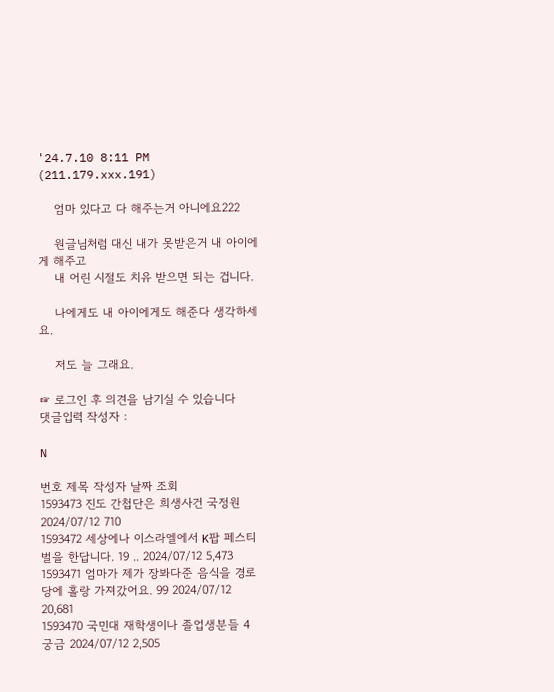'24.7.10 8:11 PM (211.179.xxx.191)

    엄마 있다고 다 해주는거 아니에요222

    원글님처럼 대신 내가 못받은거 내 아이에게 해주고
    내 어린 시절도 치유 받으면 되는 겁니다.

    나에게도 내 아이에게도 해준다 생각하세요.

    저도 늘 그래요.

☞ 로그인 후 의견을 남기실 수 있습니다
댓글입력 작성자 :

N

번호 제목 작성자 날짜 조회
1593473 진도 간첩단은 희생사건 국정원 2024/07/12 710
1593472 세상에나 이스라엘에서 K팝 페스티벌을 한답니다. 19 .. 2024/07/12 5,473
1593471 엄마가 제가 장봐다준 음식을 경로당에 홀랑 가져갔어요. 99 2024/07/12 20,681
1593470 국민대 재학생이나 졸업생분들 4 궁금 2024/07/12 2,505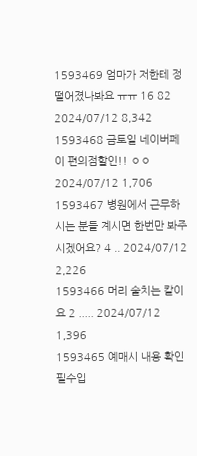1593469 엄마가 저한테 정떨어졌나봐요 ㅠㅠ 16 82 2024/07/12 8,342
1593468 금토일 네이버페이 편의점할인!! ㅇㅇ 2024/07/12 1,706
1593467 병원에서 근무하시는 분들 계시면 한번만 봐주시겠어요? 4 .. 2024/07/12 2,226
1593466 머리 숱치는 칼이요 2 ..... 2024/07/12 1,396
1593465 예매시 내용 확인 필수입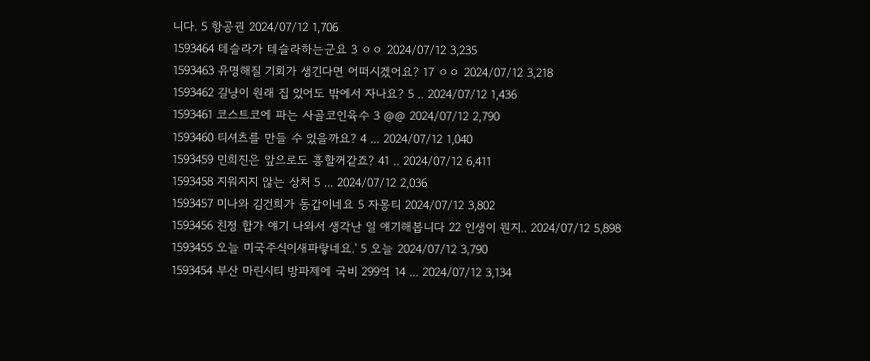니다. 5 항공권 2024/07/12 1,706
1593464 테슬라가 테슬라하는군요 3 ㅇㅇ 2024/07/12 3,235
1593463 유명해질 기회가 생긴다면 어떠시겠어요? 17 ㅇㅇ 2024/07/12 3,218
1593462 길냥이 원래 집 있어도 밖에서 자나요? 5 .. 2024/07/12 1,436
1593461 코스트코에 파는 사골코인육수 3 @@ 2024/07/12 2,790
1593460 티셔츠를 만들 수 있을까요? 4 ... 2024/07/12 1,040
1593459 민희진은 앞으로도 흥할꺼같죠? 41 .. 2024/07/12 6,411
1593458 지워지지 않는 상처 5 ... 2024/07/12 2,036
1593457 미나와 김건희가 동갑이네요 5 자몽티 2024/07/12 3,802
1593456 친정 합가 얘기 나와서 생각난 일 얘기해봅니다 22 인생이 뭔지.. 2024/07/12 5,898
1593455 오늘 미국주식이새파랗네요.' 5 오늘 2024/07/12 3,790
1593454 부산 마린시티 방파제에 국비 299억 14 ... 2024/07/12 3,134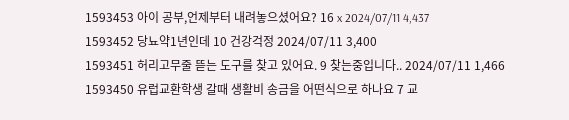1593453 아이 공부,언제부터 내려놓으셨어요? 16 x 2024/07/11 4,437
1593452 당뇨약1년인데 10 건강걱정 2024/07/11 3,400
1593451 허리고무줄 뜯는 도구를 찾고 있어요. 9 찾는중입니다.. 2024/07/11 1,466
1593450 유럽교환학생 갈때 생활비 송금을 어떤식으로 하나요 7 교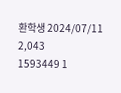환학생 2024/07/11 2,043
1593449 1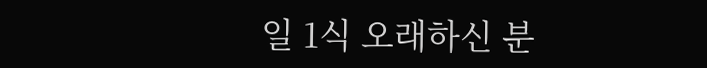일 1식 오래하신 분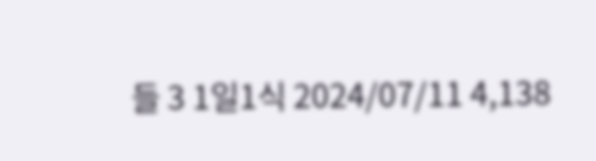들 3 1일1식 2024/07/11 4,138